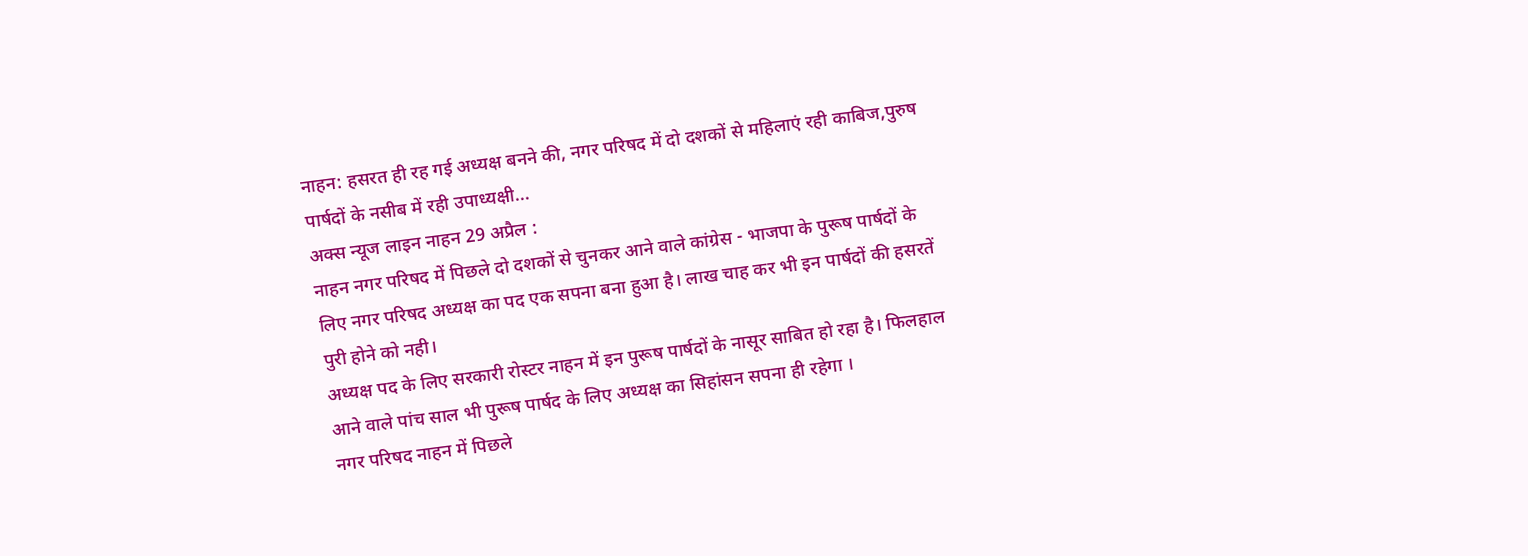नाहन: हसरत ही रह गई अध्यक्ष बनने की, नगर परिषद में दो दशकों से महिलाएं रही काबिज,पुरुष पार्षदों के नसीब में रही उपाध्यक्षी...
अक्स न्यूज लाइन नाहन 29 अप्रैल :
नाहन नगर परिषद में पिछले दो दशकों से चुनकर आने वाले कांग्रेस - भाजपा के पुरूष पार्षदों के लिए नगर परिषद अध्यक्ष का पद एक सपना बना हुआ है। लाख चाह कर भी इन पार्षदों की हसरतें पुरी होने को नही।
अध्यक्ष पद के लिए सरकारी रोस्टर नाहन में इन पुरूष पार्षदों के नासूर साबित हो रहा है। फिलहाल आने वाले पांच साल भी पुरूष पार्षद के लिए अध्यक्ष का सिहांसन सपना ही रहेगा ।
नगर परिषद नाहन में पिछले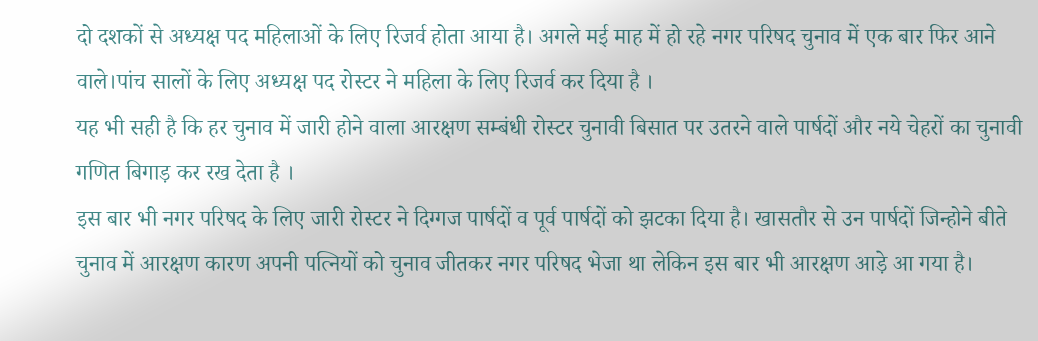दो दशकों से अध्यक्ष पद महिलाओं के लिए रिजर्व होता आया है। अगले मई माह में हो रहे नगर परिषद चुनाव में एक बार फिर आने वाले।पांच सालों के लिए अध्यक्ष पद रोस्टर ने महिला के लिए रिजर्व कर दिया है ।
यह भी सही है कि हर चुनाव में जारी होने वाला आरक्षण सम्बंधी रोस्टर चुनावी बिसात पर उतरने वाले पार्षदों और नये चेहरों का चुनावी गणित बिगाड़ कर रख देता है ।
इस बार भी नगर परिषद के लिए जारी रोस्टर ने दिग्गज पार्षदों व पूर्व पार्षदों को झटका दिया है। खासतौर से उन पार्षदों जिन्होने बीते चुनाव में आरक्षण कारण अपनी पत्नियों को चुनाव जीतकर नगर परिषद भेजा था लेकिन इस बार भी आरक्षण आड़े आ गया है।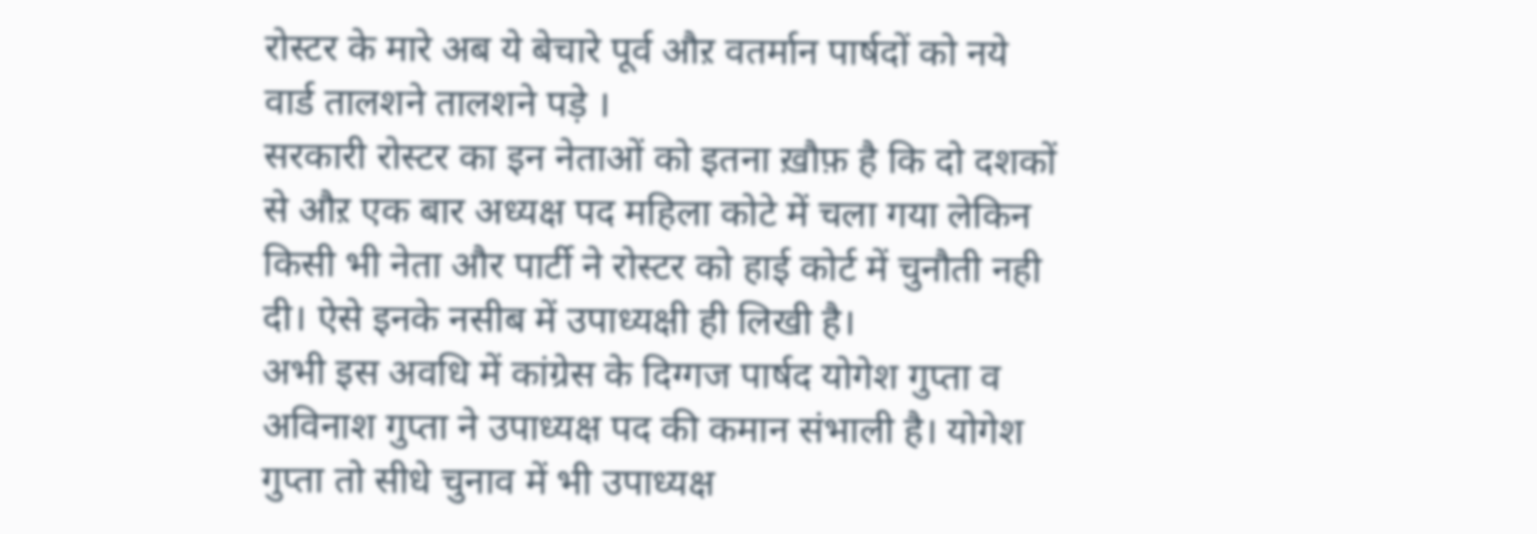रोस्टर के मारे अब ये बेचारे पूर्व औऱ वतर्मान पार्षदों को नये वार्ड तालशने तालशने पड़े ।
सरकारी रोस्टर का इन नेताओं को इतना ख़ौफ़ है कि दो दशकों से औऱ एक बार अध्यक्ष पद महिला कोटे में चला गया लेकिन किसी भी नेता और पार्टी ने रोस्टर को हाई कोर्ट में चुनौती नही दी। ऐसे इनके नसीब में उपाध्यक्षी ही लिखी है।
अभी इस अवधि में कांग्रेस के दिग्गज पार्षद योगेश गुप्ता व अविनाश गुप्ता ने उपाध्यक्ष पद की कमान संभाली है। योगेश गुप्ता तो सीधे चुनाव में भी उपाध्यक्ष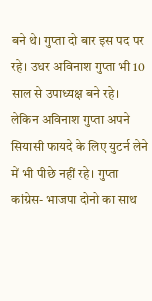बने थे। गुप्ता दो बार इस पद पर रहे। उधर अविनाश गुप्ता भी 10 साल से उपाध्यक्ष बने रहे। लेकिन अविनाश गुप्ता अपने सियासी फायदे के लिए युटर्न लेने में भी पीछे नहीं रहे। गुप्ता कांग्रेस- भाजपा दोनो का साथ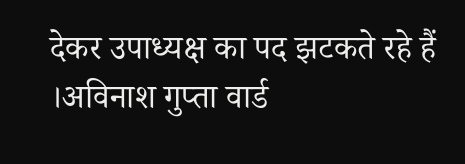देकर उपाध्यक्ष का पद झटकते रहे हैं ।अविनाश गुप्ता वार्ड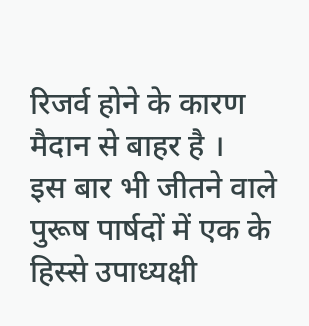रिजर्व होने के कारण मैदान से बाहर है ।
इस बार भी जीतने वाले पुरूष पार्षदों में एक के हिस्से उपाध्यक्षी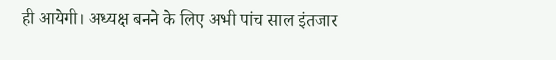ही आयेगी। अध्यक्ष बनने के लिए अभी पांच साल इंतजार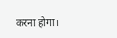करना होगा।